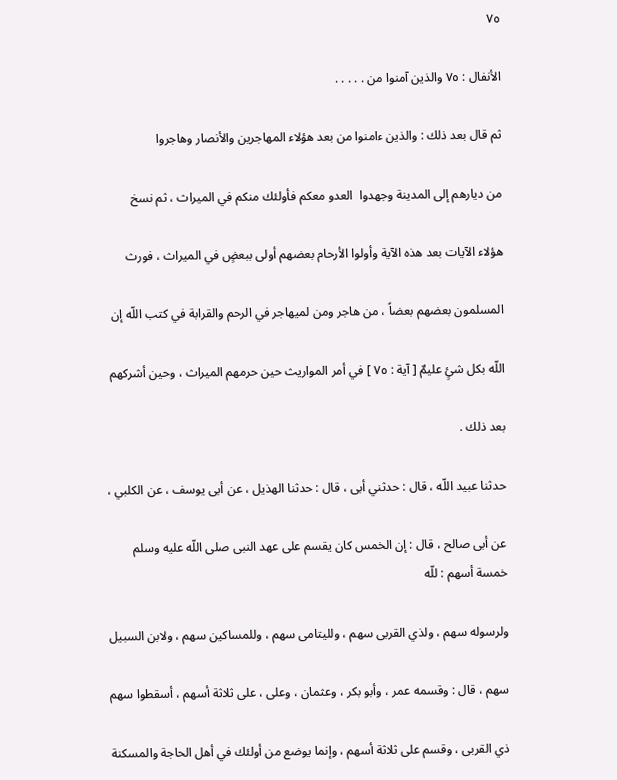٧٥

الأنفال : ٧٥ والذين آمنوا من . . . . .

ثم قال بعد ذلك : والذين ءامنوا من بعد هؤلاء المهاجرين والأنصار وهاجروا

من ديارهم إلى المدينة وجهدوا  العدو معكم فأولئك منكم في الميراث ، ثم نسخ

هؤلاء الآيات بعد هذه الآية وأولوا الأرحام بعضهم أولى ببعضٍ في الميراث ، فورث

المسلمون بعضهم بعضاً ، من هاجر ومن لميهاجر في الرحم والقرابة في كتب اللّه إن

اللّه بكل شئٍ عليمٌ [ آية : ٧٥ ] في أمر المواريث حين حرمهم الميراث ، وحين أشركهم

بعد ذلك .

حدثنا عبيد اللّه ، قال : حدثني أبى ، قال : حدثنا الهذيل ، عن أبى يوسف ، عن الكلبي ،

عن أبى صالح ، قال : إن الخمس كان يقسم على عهد النبى صلى اللّه عليه وسلم خمسة أسهم : للّه

ولرسوله سهم ، ولذي القربى سهم ، ولليتامى سهم ، وللمساكين سهم ، ولابن السبيل

سهم ، قال : وقسمه عمر ، وأبو بكر ، وعثمان ، وعلى ، على ثلاثة أسهم ، أسقطوا سهم

ذي القربى ، وقسم على ثلاثة أسهم ، وإنما يوضع من أولئك في أهل الحاجة والمسكنة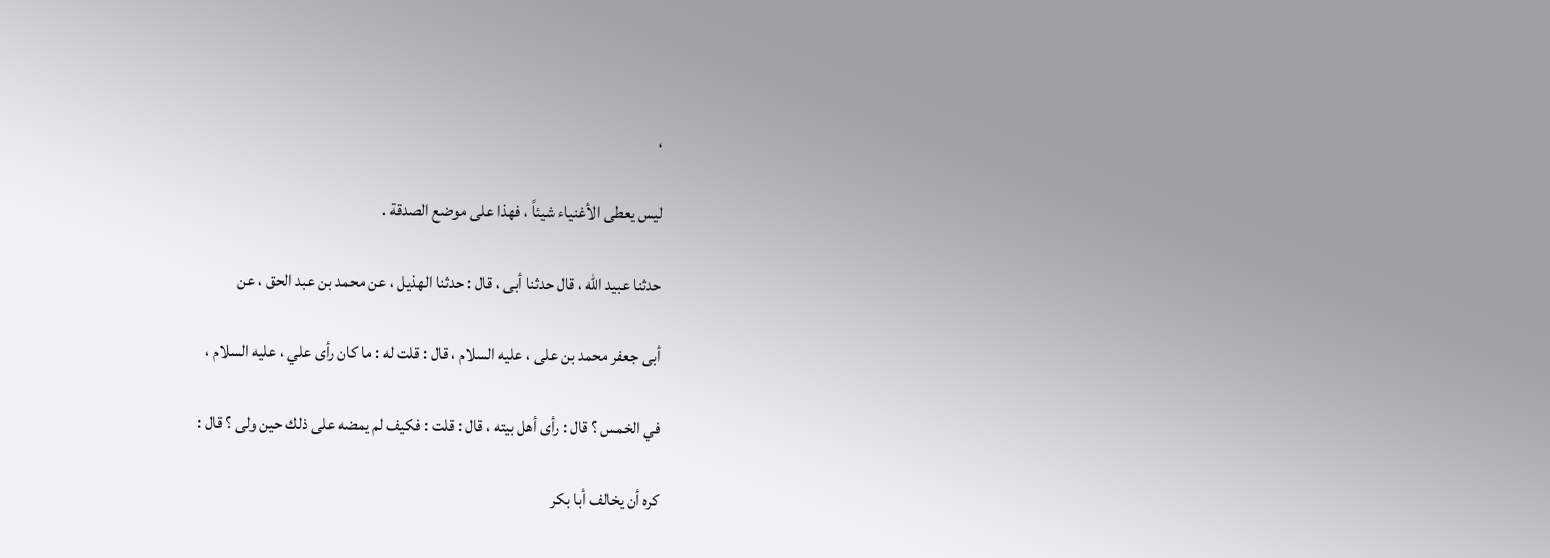،

ليس يعطى الأغنياء شيئاً ، فهذا على موضع الصدقة .

حدثنا عبيد اللّه ، قال حدثنا أبى ، قال : حدثنا الهذيل ، عن محمد بن عبد الحق ، عن

أبى جعفر محمد بن على ، عليه السلام ، قال : قلت له : ما كان رأى علي ، عليه السلام ،

في الخمس ؟ قال : رأى أهل بيته ، قال : قلت : فكيف لم يمضه على ذلك حين ولى ؟ قال :

كره أن يخالف أبا بكر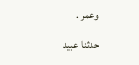وعمر .

حدثنا عبيد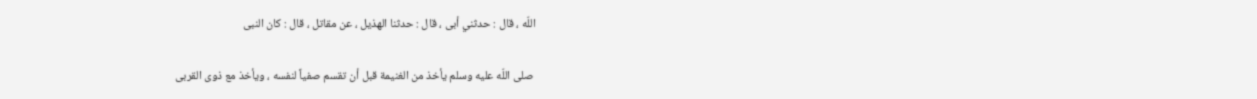اللّه ، قال : حدثني أبى ، قال : حدثنا الهذيل ، عن مقاتل ، قال : كان النبى

 صلى اللّه عليه وسلم يأخذ من الغنيمة قبل أن تقسم صفياً لنفسه ، ويأخذ مع ذوى القربى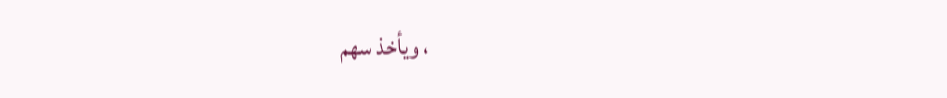، ويأخذ سهم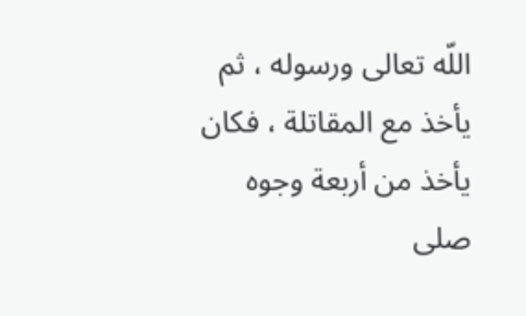اللّه تعالى ورسوله ، ثم يأخذ مع المقاتلة ، فكان يأخذ من أربعة وجوه صلى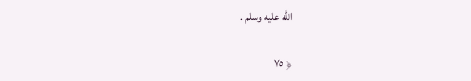اللّه عليه وسلم .

﴿ ٧٥